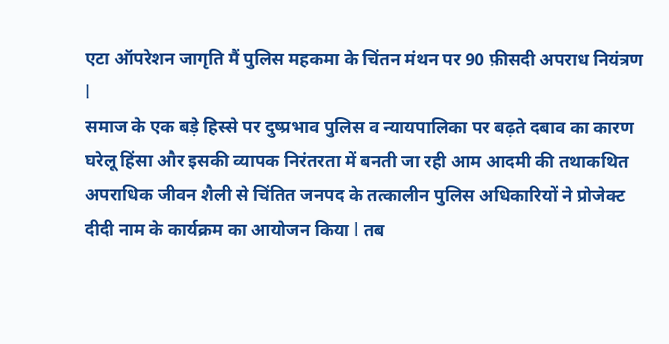एटा ऑपरेशन जागृति मैं पुलिस महकमा के चिंतन मंथन पर 90 फ़ीसदी अपराध नियंत्रण l
समाज के एक बड़े हिस्से पर दुष्प्रभाव पुलिस व न्यायपालिका पर बढ़ते दबाव का कारण घरेलू हिंसा और इसकी व्यापक निरंतरता में बनती जा रही आम आदमी की तथाकथित अपराधिक जीवन शैली से चिंतित जनपद के तत्कालीन पुलिस अधिकारियों ने प्रोजेक्ट दीदी नाम के कार्यक्रम का आयोजन किया l तब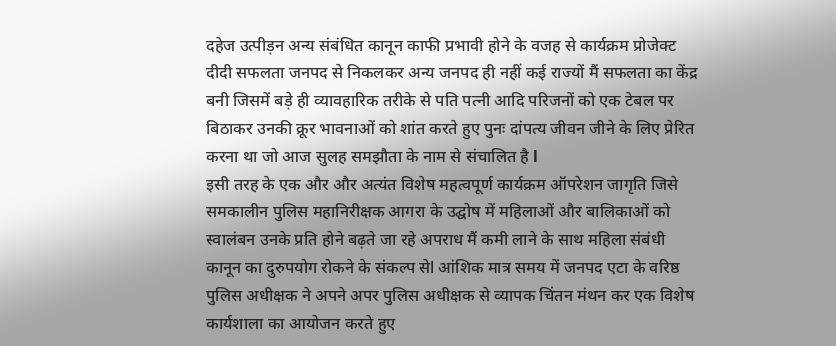दहेज उत्पीड़न अन्य संबंधित कानून काफी प्रभावी होने के वजह से कार्यक्रम प्रोजेक्ट दीदी सफलता जनपद से निकलकर अन्य जनपद ही नहीं कई राज्यों मैं सफलता का केंद्र बनी जिसमें बड़े ही व्यावहारिक तरीके से पति पत्नी आदि परिजनों को एक टेबल पर बिठाकर उनकी क्रूर भावनाओं को शांत करते हुए पुनः दांपत्य जीवन जीने के लिए प्रेरित करना था जो आज सुलह समझौता के नाम से संचालित है l
इसी तरह के एक और और अत्यंत विशेष महत्वपूर्ण कार्यक्रम ऑपरेशन जागृति जिसे समकालीन पुलिस महानिरीक्षक आगरा के उद्घोष में महिलाओं और बालिकाओं को स्वालंबन उनके प्रति होने बढ़ते जा रहे अपराध मैं कमी लाने के साथ महिला संबंधी कानून का दुरुपयोग रोकने के संकल्प सेl आंशिक मात्र समय में जनपद एटा के वरिष्ठ पुलिस अधीक्षक ने अपने अपर पुलिस अधीक्षक से व्यापक चिंतन मंथन कर एक विशेष कार्यशाला का आयोजन करते हुए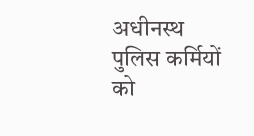अधीनस्थ पुलिस कर्मियों को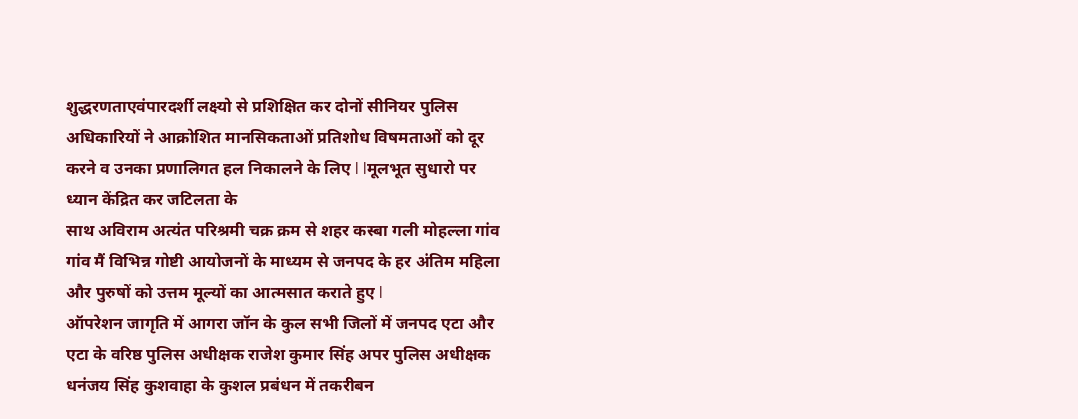शुद्धरणताएवंपारदर्शी लक्ष्यो से प्रशिक्षित कर दोनों सीनियर पुलिस अधिकारियों ने आक्रोशित मानसिकताओं प्रतिशोध विषमताओं को दूर करने व उनका प्रणालिगत हल निकालने के लिए l lमूलभूत सुधारो पर ध्यान केंद्रित कर जटिलता के
साथ अविराम अत्यंत परिश्रमी चक्र क्रम से शहर कस्बा गली मोहल्ला गांव गांव मैं विभिन्न गोष्टी आयोजनों के माध्यम से जनपद के हर अंतिम महिला और पुरुषों को उत्तम मूल्यों का आत्मसात कराते हुए l
ऑपरेशन जागृति में आगरा जॉन के कुल सभी जिलों में जनपद एटा और एटा के वरिष्ठ पुलिस अधीक्षक राजेश कुमार सिंह अपर पुलिस अधीक्षक धनंजय सिंह कुशवाहा के कुशल प्रबंधन में तकरीबन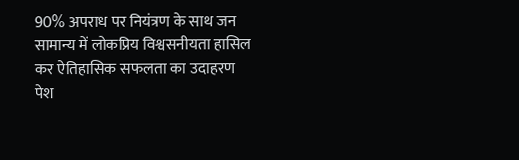90% अपराध पर नियंत्रण के साथ जन सामान्य में लोकप्रिय विश्वसनीयता हासिल कर ऐतिहासिक सफलता का उदाहरण पेश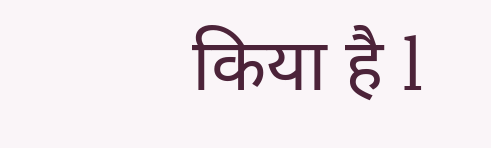किया है l